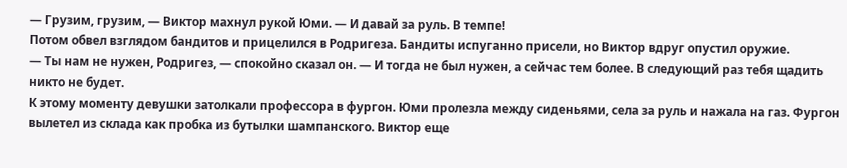— Грузим, грузим, — Виктор махнул рукой Юми. — И давай за руль. В темпе!
Потом обвел взглядом бандитов и прицелился в Родригеза. Бандиты испуганно присели, но Виктор вдруг опустил оружие.
— Ты нам не нужен, Родригез, — спокойно сказал он. — И тогда не был нужен, а сейчас тем более. В следующий раз тебя щадить никто не будет.
К этому моменту девушки затолкали профессора в фургон. Юми пролезла между сиденьями, села за руль и нажала на газ. Фургон вылетел из склада как пробка из бутылки шампанского. Виктор еще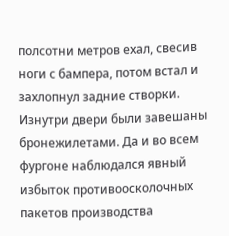полсотни метров ехал, свесив ноги с бампера, потом встал и захлопнул задние створки. Изнутри двери были завешаны бронежилетами. Да и во всем фургоне наблюдался явный избыток противоосколочных пакетов производства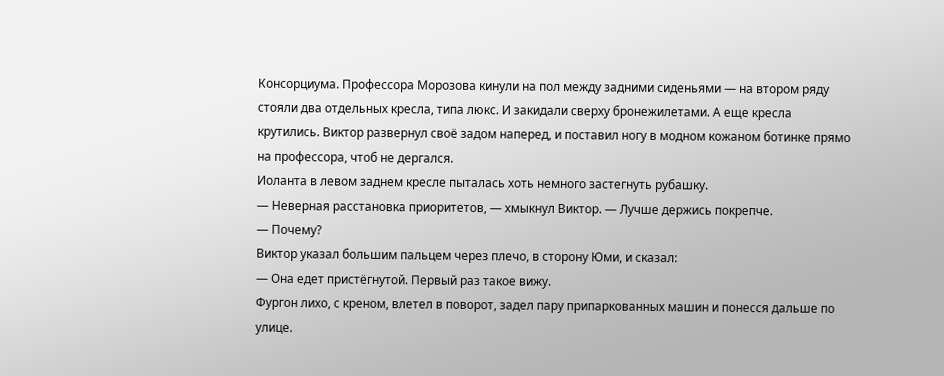Консорциума. Профессора Морозова кинули на пол между задними сиденьями — на втором ряду стояли два отдельных кресла, типа люкс. И закидали сверху бронежилетами. А еще кресла крутились. Виктор развернул своё задом наперед, и поставил ногу в модном кожаном ботинке прямо на профессора, чтоб не дергался.
Иоланта в левом заднем кресле пыталась хоть немного застегнуть рубашку.
— Неверная расстановка приоритетов, — хмыкнул Виктор. — Лучше держись покрепче.
— Почему?
Виктор указал большим пальцем через плечо, в сторону Юми, и сказал:
— Она едет пристёгнутой. Первый раз такое вижу.
Фургон лихо, с креном, влетел в поворот, задел пару припаркованных машин и понесся дальше по улице.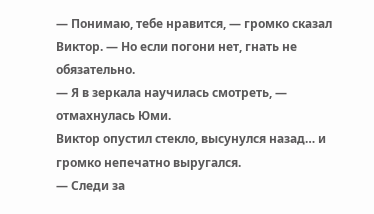— Понимаю, тебе нравится, — громко сказал Виктор. — Но если погони нет, гнать не обязательно.
— Я в зеркала научилась смотреть, — отмахнулась Юми.
Виктор опустил стекло, высунулся назад… и громко непечатно выругался.
— Следи за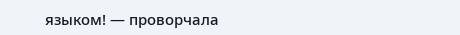языком! — проворчала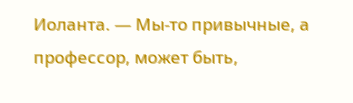Иоланта. — Мы-то привычные, а профессор, может быть,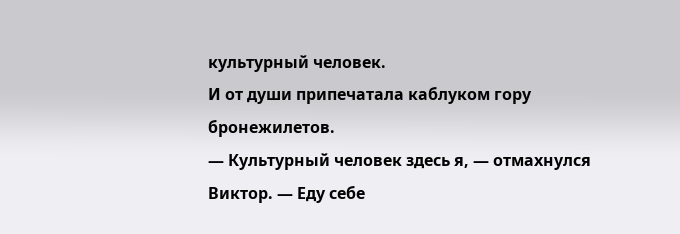культурный человек.
И от души припечатала каблуком гору бронежилетов.
— Культурный человек здесь я, — отмахнулся Виктор. — Еду себе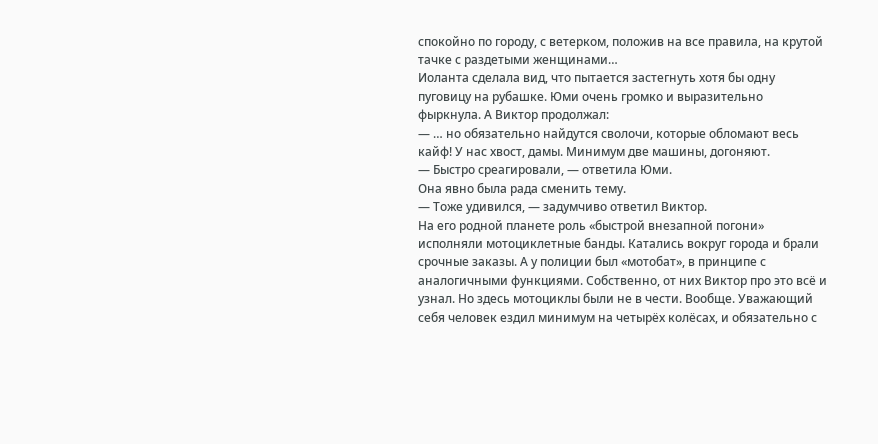спокойно по городу, с ветерком, положив на все правила, на крутой тачке с раздетыми женщинами…
Иоланта сделала вид, что пытается застегнуть хотя бы одну пуговицу на рубашке. Юми очень громко и выразительно фыркнула. А Виктор продолжал:
— … но обязательно найдутся сволочи, которые обломают весь кайф! У нас хвост, дамы. Минимум две машины, догоняют.
— Быстро среагировали, — ответила Юми.
Она явно была рада сменить тему.
— Тоже удивился, — задумчиво ответил Виктор.
На его родной планете роль «быстрой внезапной погони» исполняли мотоциклетные банды. Катались вокруг города и брали срочные заказы. А у полиции был «мотобат», в принципе с аналогичными функциями. Собственно, от них Виктор про это всё и узнал. Но здесь мотоциклы были не в чести. Вообще. Уважающий себя человек ездил минимум на четырёх колёсах, и обязательно с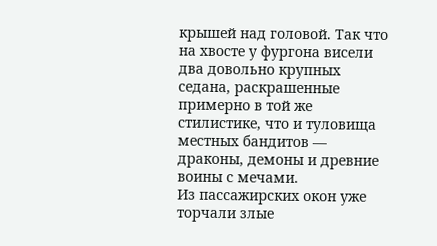крышей над головой. Так что на хвосте у фургона висели два довольно крупных седана, раскрашенные примерно в той же стилистике, что и туловища местных бандитов — драконы, демоны и древние воины с мечами.
Из пассажирских окон уже торчали злые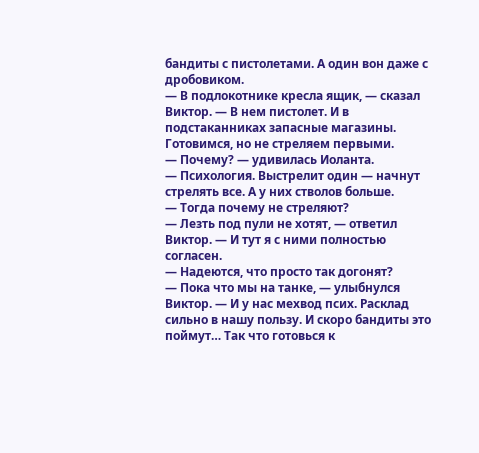бандиты с пистолетами. А один вон даже с дробовиком.
— В подлокотнике кресла ящик, — сказал Виктор. — В нем пистолет. И в подстаканниках запасные магазины. Готовимся, но не стреляем первыми.
— Почему? — удивилась Иоланта.
— Психология. Выстрелит один — начнут стрелять все. А у них стволов больше.
— Тогда почему не стреляют?
— Лезть под пули не хотят, — ответил Виктор. — И тут я с ними полностью согласен.
— Надеются, что просто так догонят?
— Пока что мы на танке, — улыбнулся Виктор. — И у нас мехвод псих. Расклад сильно в нашу пользу. И скоро бандиты это поймут… Так что готовься к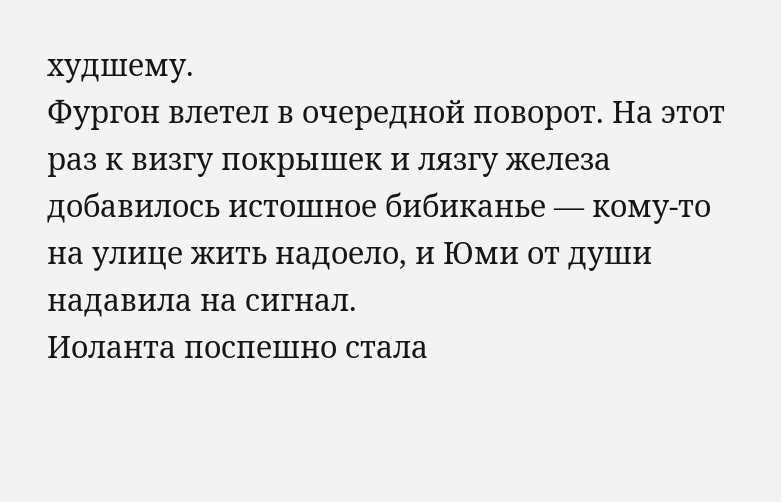худшему.
Фургон влетел в очередной поворот. На этот раз к визгу покрышек и лязгу железа добавилось истошное бибиканье — кому-то на улице жить надоело, и Юми от души надавила на сигнал.
Иоланта поспешно стала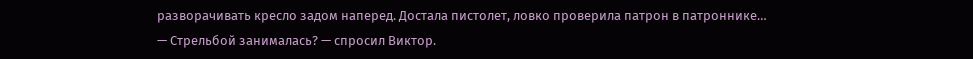разворачивать кресло задом наперед. Достала пистолет, ловко проверила патрон в патроннике…
— Стрельбой занималась? — спросил Виктор.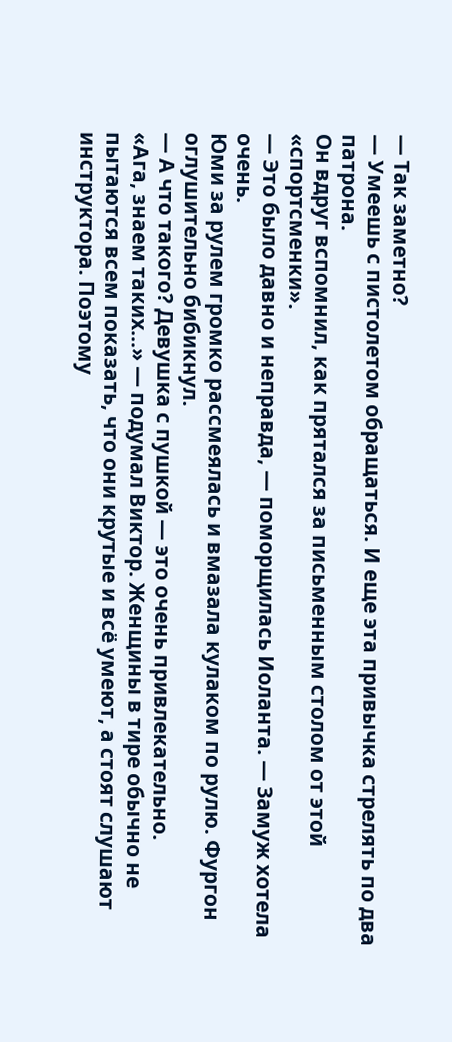— Так заметно?
— Умеешь с пистолетом обращаться. И еще эта привычка стрелять по два патрона.
Он вдруг вспомнил, как прятался за письменным столом от этой «спортсменки».
— Это было давно и неправда, — поморщилась Иоланта. — Замуж хотела очень.
Юми за рулем громко рассмеялась и вмазала кулаком по рулю. Фургон оглушительно бибикнул.
— А что такого? Девушка с пушкой — это очень привлекательно.
«Ага, знаем таких…» — подумал Виктор. Женщины в тире обычно не пытаются всем показать, что они крутые и всё умеют, а стоят слушают инструктора. Поэтому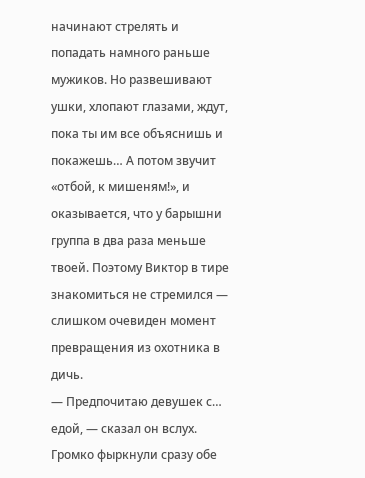начинают стрелять и попадать намного раньше мужиков. Но развешивают ушки, хлопают глазами, ждут, пока ты им все объяснишь и покажешь… А потом звучит «отбой, к мишеням!», и оказывается, что у барышни группа в два раза меньше твоей. Поэтому Виктор в тире знакомиться не стремился — слишком очевиден момент превращения из охотника в дичь.
— Предпочитаю девушек с… едой, — сказал он вслух.
Громко фыркнули сразу обе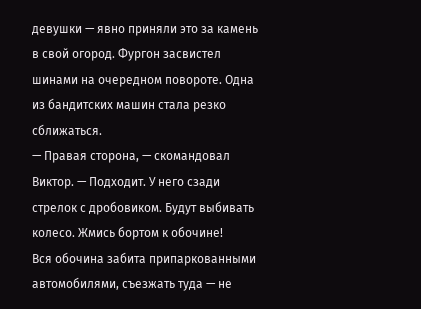девушки — явно приняли это за камень в свой огород. Фургон засвистел шинами на очередном повороте. Одна из бандитских машин стала резко сближаться.
— Правая сторона, — скомандовал Виктор. — Подходит. У него сзади стрелок с дробовиком. Будут выбивать колесо. Жмись бортом к обочине!
Вся обочина забита припаркованными автомобилями, съезжать туда — не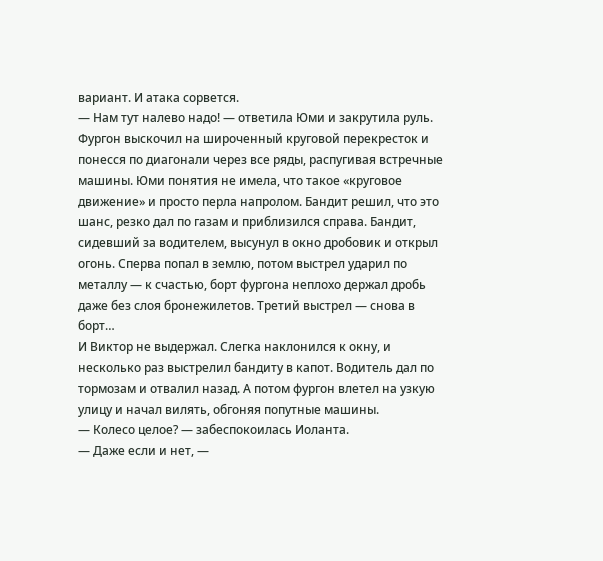вариант. И атака сорвется.
— Нам тут налево надо! — ответила Юми и закрутила руль.
Фургон выскочил на широченный круговой перекресток и понесся по диагонали через все ряды, распугивая встречные машины. Юми понятия не имела, что такое «круговое движение» и просто перла напролом. Бандит решил, что это шанс, резко дал по газам и приблизился справа. Бандит, сидевший за водителем, высунул в окно дробовик и открыл огонь. Сперва попал в землю, потом выстрел ударил по металлу — к счастью, борт фургона неплохо держал дробь даже без слоя бронежилетов. Третий выстрел — снова в борт…
И Виктор не выдержал. Слегка наклонился к окну, и несколько раз выстрелил бандиту в капот. Водитель дал по тормозам и отвалил назад. А потом фургон влетел на узкую улицу и начал вилять, обгоняя попутные машины.
— Колесо целое? — забеспокоилась Иоланта.
— Даже если и нет, —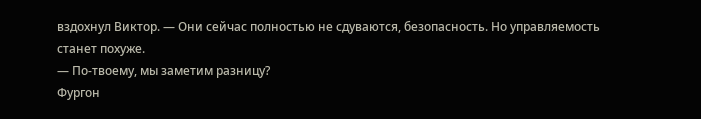вздохнул Виктор. — Они сейчас полностью не сдуваются, безопасность. Но управляемость станет похуже.
— По-твоему, мы заметим разницу?
Фургон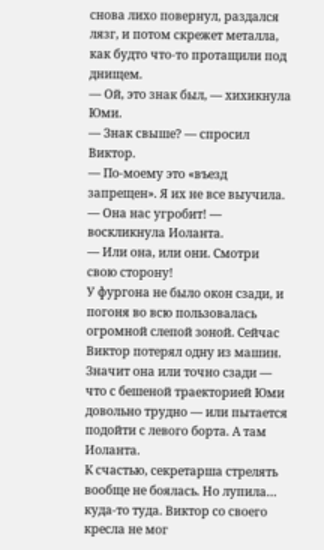снова лихо повернул, раздался лязг, и потом скрежет металла, как будто что-то протащили под днищем.
— Ой, это знак был, — хихикнула Юми.
— Знак свыше? — спросил Виктор.
— По-моему это «въезд запрещен». Я их не все выучила.
— Она нас угробит! — воскликнула Иоланта.
— Или она, или они. Смотри свою сторону!
У фургона не было окон сзади, и погоня во всю пользовалась огромной слепой зоной. Сейчас Виктор потерял одну из машин. Значит она или точно сзади — что с бешеной траекторией Юми довольно трудно — или пытается подойти с левого борта. А там Иоланта.
К счастью, секретарша стрелять вообще не боялась. Но лупила… куда-то туда. Виктор со своего кресла не мог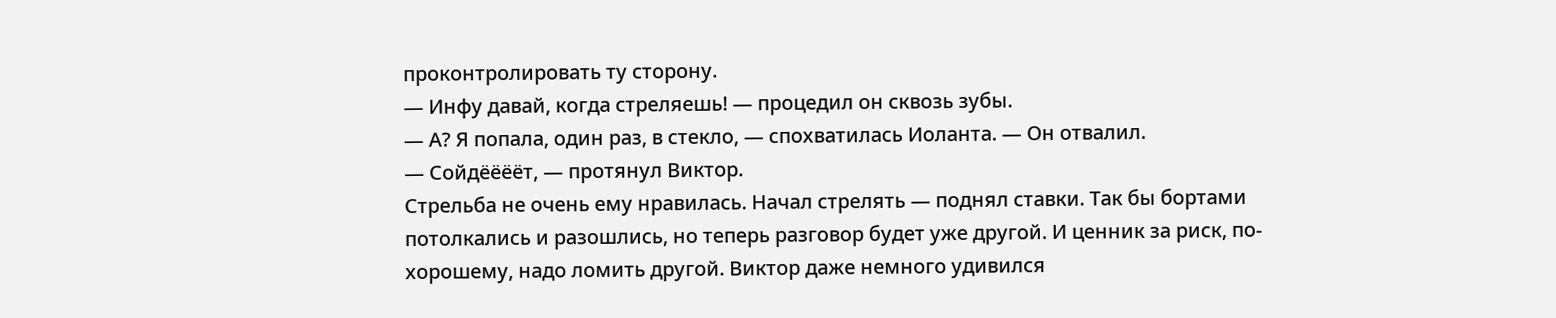проконтролировать ту сторону.
— Инфу давай, когда стреляешь! — процедил он сквозь зубы.
— А? Я попала, один раз, в стекло, — спохватилась Иоланта. — Он отвалил.
— Сойдёёёёт, — протянул Виктор.
Стрельба не очень ему нравилась. Начал стрелять — поднял ставки. Так бы бортами потолкались и разошлись, но теперь разговор будет уже другой. И ценник за риск, по-хорошему, надо ломить другой. Виктор даже немного удивился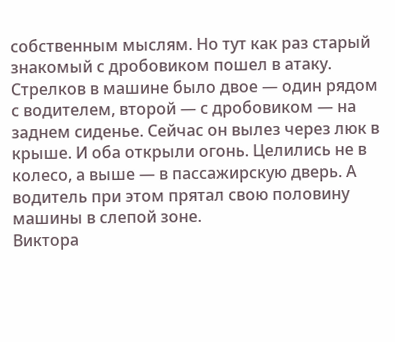собственным мыслям. Но тут как раз старый знакомый с дробовиком пошел в атаку.
Стрелков в машине было двое — один рядом с водителем, второй — с дробовиком — на заднем сиденье. Сейчас он вылез через люк в крыше. И оба открыли огонь. Целились не в колесо, а выше — в пассажирскую дверь. А водитель при этом прятал свою половину машины в слепой зоне.
Виктора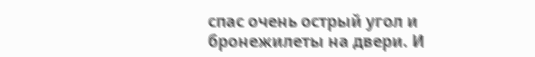спас очень острый угол и бронежилеты на двери. И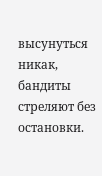высунуться никак, бандиты стреляют без остановки.